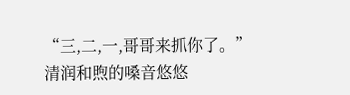“三,二,一,哥哥来抓你了。”
清润和煦的嗓音悠悠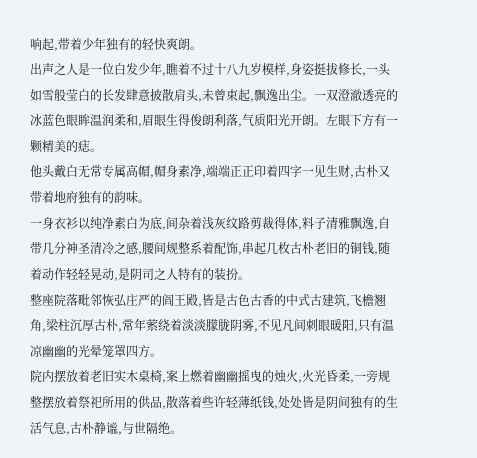响起,带着少年独有的轻快爽朗。
出声之人是一位白发少年,瞧着不过十八九岁模样,身姿挺拔修长,一头如雪般莹白的长发肆意披散肩头,未曾束起,飘逸出尘。一双澄澈透亮的冰蓝色眼眸温润柔和,眉眼生得俊朗利落,气质阳光开朗。左眼下方有一颗精美的痣。
他头戴白无常专属高帽,帽身素净,端端正正印着四字一见生财,古朴又带着地府独有的韵味。
一身衣衫以纯净素白为底,间杂着浅灰纹路剪裁得体,料子清雅飘逸,自带几分神圣清冷之感,腰间规整系着配饰,串起几枚古朴老旧的铜钱,随着动作轻轻晃动,是阴司之人特有的装扮。
整座院落毗邻恢弘庄严的阎王殿,皆是古色古香的中式古建筑,飞檐翘角,梁柱沉厚古朴,常年萦绕着淡淡朦胧阴雾,不见凡间刺眼暖阳,只有温凉幽幽的光晕笼罩四方。
院内摆放着老旧实木桌椅,案上燃着幽幽摇曳的烛火,火光昏柔,一旁规整摆放着祭祀所用的供品,散落着些许轻薄纸钱,处处皆是阴间独有的生活气息,古朴静谧,与世隔绝。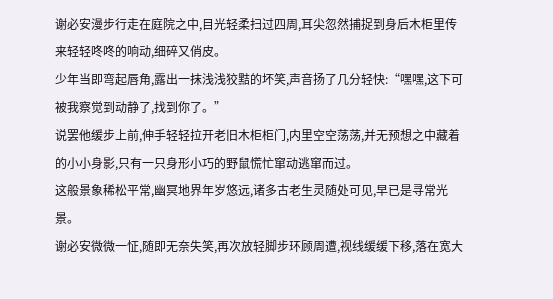谢必安漫步行走在庭院之中,目光轻柔扫过四周,耳尖忽然捕捉到身后木柜里传来轻轻咚咚的响动,细碎又俏皮。
少年当即弯起唇角,露出一抹浅浅狡黠的坏笑,声音扬了几分轻快:“嘿嘿,这下可被我察觉到动静了,找到你了。”
说罢他缓步上前,伸手轻轻拉开老旧木柜柜门,内里空空荡荡,并无预想之中藏着的小小身影,只有一只身形小巧的野鼠慌忙窜动逃窜而过。
这般景象稀松平常,幽冥地界年岁悠远,诸多古老生灵随处可见,早已是寻常光景。
谢必安微微一怔,随即无奈失笑,再次放轻脚步环顾周遭,视线缓缓下移,落在宽大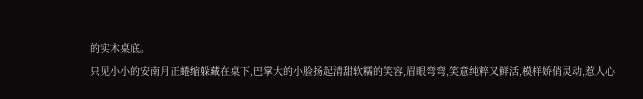的实木桌底。
只见小小的安南月正蜷缩躲藏在桌下,巴掌大的小脸扬起清甜软糯的笑容,眉眼弯弯,笑意纯粹又鲜活,模样娇俏灵动,惹人心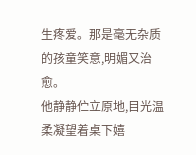生疼爱。那是毫无杂质的孩童笑意,明媚又治愈。
他静静伫立原地,目光温柔凝望着桌下嬉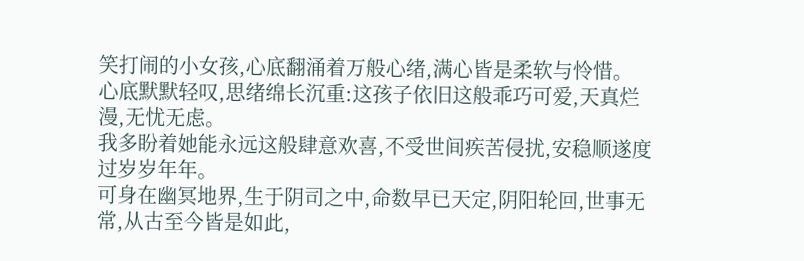笑打闹的小女孩,心底翻涌着万般心绪,满心皆是柔软与怜惜。
心底默默轻叹,思绪绵长沉重:这孩子依旧这般乖巧可爱,天真烂漫,无忧无虑。
我多盼着她能永远这般肆意欢喜,不受世间疾苦侵扰,安稳顺遂度过岁岁年年。
可身在幽冥地界,生于阴司之中,命数早已天定,阴阳轮回,世事无常,从古至今皆是如此,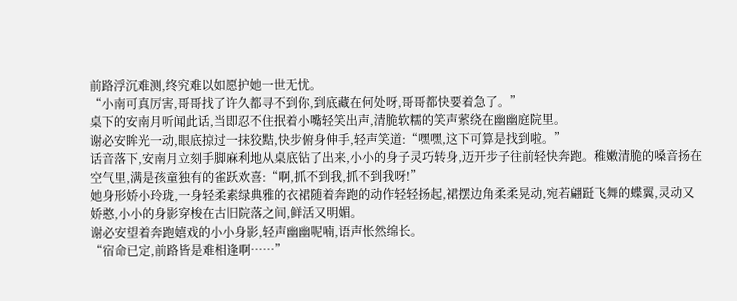前路浮沉难测,终究难以如愿护她一世无忧。
“小南可真厉害,哥哥找了许久都寻不到你,到底藏在何处呀,哥哥都快要着急了。”
桌下的安南月听闻此话,当即忍不住抿着小嘴轻笑出声,清脆软糯的笑声萦绕在幽幽庭院里。
谢必安眸光一动,眼底掠过一抹狡黠,快步俯身伸手,轻声笑道:“嘿嘿,这下可算是找到啦。”
话音落下,安南月立刻手脚麻利地从桌底钻了出来,小小的身子灵巧转身,迈开步子往前轻快奔跑。稚嫩清脆的嗓音扬在空气里,满是孩童独有的雀跃欢喜:“啊,抓不到我,抓不到我呀!”
她身形娇小玲珑,一身轻柔素绿典雅的衣裙随着奔跑的动作轻轻扬起,裙摆边角柔柔晃动,宛若翩跹飞舞的蝶翼,灵动又娇憨,小小的身影穿梭在古旧院落之间,鲜活又明媚。
谢必安望着奔跑嬉戏的小小身影,轻声幽幽呢喃,语声怅然绵长。
“宿命已定,前路皆是难相逢啊……”